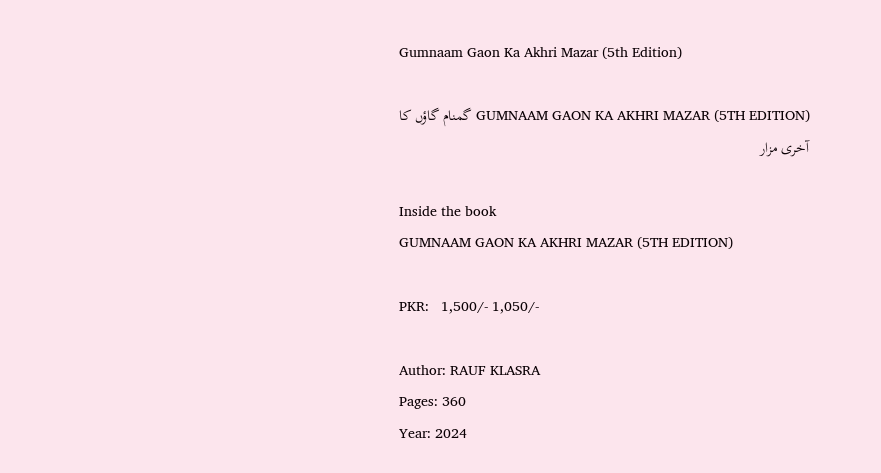Gumnaam Gaon Ka Akhri Mazar (5th Edition)

GUMNAAM GAON KA AKHRI MAZAR (5TH EDITION) گمنام گاؤں کا آخری مزار

Inside the book
GUMNAAM GAON KA AKHRI MAZAR (5TH EDITION)

PKR:   1,500/- 1,050/-

Author: RAUF KLASRA
Pages: 360
Year: 2024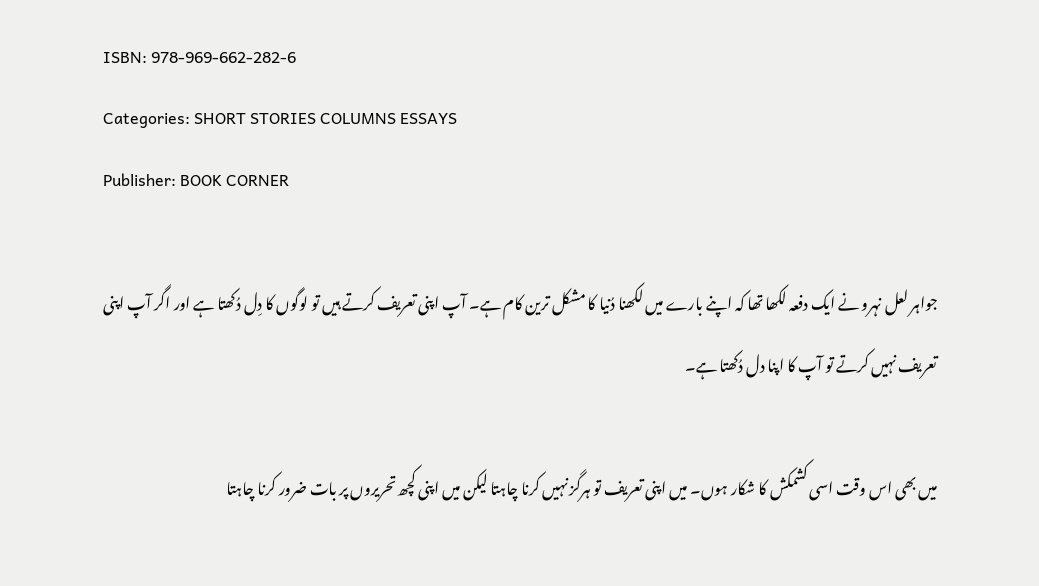ISBN: 978-969-662-282-6
Categories: SHORT STORIES COLUMNS ESSAYS
Publisher: BOOK CORNER

جواہر لعل نہرو نے ایک دفعہ لکھا تھا کہ اپنے بارے میں لکھنا دُنیا کا مشکل ترین کام ہے۔ آپ اپنی تعریف کرتے ہیں تو لوگوں کا دِل دُکھتا ہے اور اگر آپ اپنی تعریف نہیں کرتے تو آپ کا اپنا دل دُکھتا ہے۔

میں بھی اس وقت اسی کشمکش کا شکار ہوں۔ میں اپنی تعریف تو ہرگز نہیں کرنا چاہتا لیکن میں اپنی کچھ تحریروں پر بات ضرور کرنا چاہتا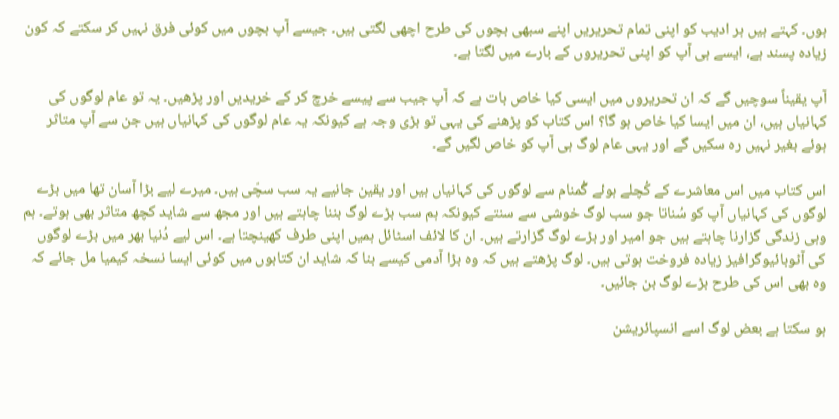ہوں۔ کہتے ہیں ہر ادیب کو اپنی تمام تحریریں اپنے سبھی بچوں کی طرح اچھی لگتی ہیں۔ جیسے آپ بچوں میں کوئی فرق نہیں کر سکتے کہ کون زیادہ پسند ہے، ایسے ہی آپ کو اپنی تحریروں کے بارے میں لگتا ہے۔

آپ یقیناً سوچیں گے کہ ان تحریروں میں ایسی کیا خاص بات ہے کہ آپ جیب سے پیسے خرچ کر کے خریدیں اور پڑھیں۔ یہ تو عام لوگوں کی کہانیاں ہیں، ان میں ایسا کیا خاص ہو گا؟ اس کتاب کو پڑھنے کی یہی تو بڑی وجہ ہے کیونکہ یہ عام لوگوں کی کہانیاں ہیں جن سے آپ متاثر ہوئے بغیر نہیں رہ سکیں گے اور یہی عام لوگ ہی آپ کو خاص لگیں گے۔

اس کتاب میں اس معاشرے کے کُچلے ہوئے گُمنام سے لوگوں کی کہانیاں ہیں اور یقین جانیے یہ سب سچّی ہیں۔ میرے لیے بڑا آسان تھا میں بڑے لوگوں کی کہانیاں آپ کو سُناتا جو سب لوگ خوشی سے سنتے کیونکہ ہم سب بڑے لوگ بننا چاہتے ہیں اور مجھ سے شاید کچھ متاثر بھی ہوتے۔ ہم وہی زندگی گزارنا چاہتے ہیں جو امیر اور بڑے لوگ گزارتے ہیں۔ ان کا لائف اسٹائل ہمیں اپنی طرف کھینچتا ہے۔ اس لیے دُنیا بھر میں بڑے لوگوں کی آٹوبائیوگرافیز زیادہ فروخت ہوتی ہیں۔ لوگ پڑھتے ہیں کہ وہ بڑا آدمی کیسے بنا کہ شاید ان کتابوں میں کوئی ایسا نسخہ کیمیا مل جائے کہ وہ بھی اس کی طرح بڑے لوگ بن جائیں۔

ہو سکتا ہے بعض لوگ اسے انسپائریشن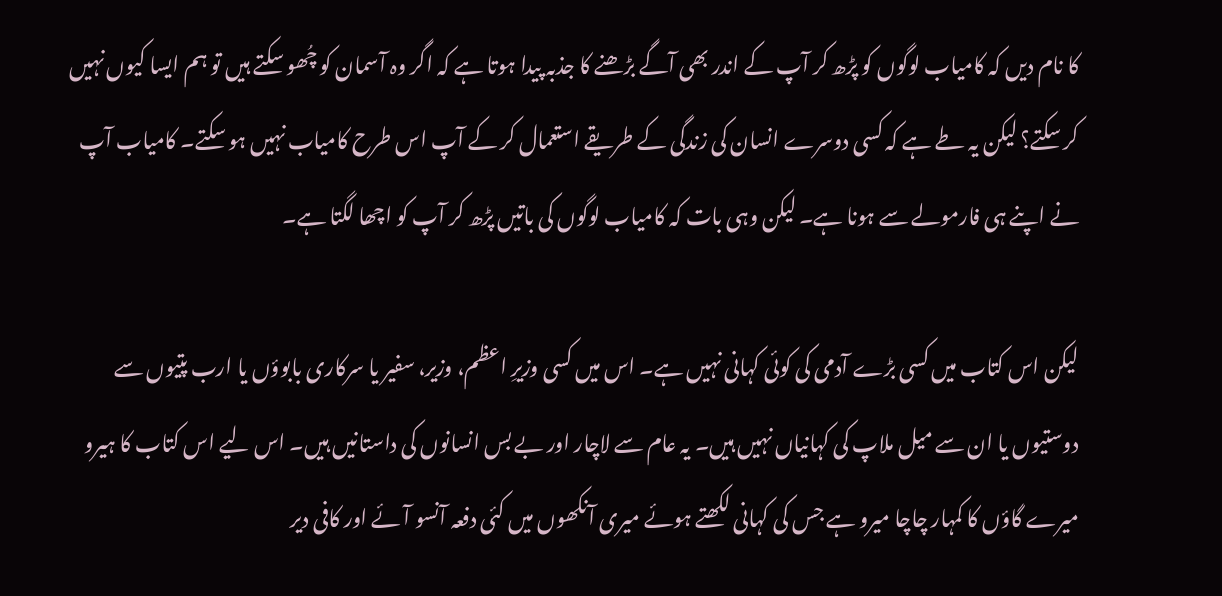کا نام دیں کہ کامیاب لوگوں کو پڑھ کر آپ کے اندر بھی آگے بڑھنے کا جذبہ پیدا ہوتا ہے کہ اگر وہ آسمان کو چُھو سکتے ہیں تو ہم ایسا کیوں نہیں کر سکتے؟ لیکن یہ طے ہے کہ کسی دوسرے انسان کی زندگی کے طریقے استعمال کر کے آپ اس طرح کامیاب نہیں ہو سکتے۔ کامیاب آپ نے اپنے ہی فارمولے سے ہونا ہے۔ لیکن وہی بات کہ کامیاب لوگوں کی باتیں پڑھ کر آپ کو اچھا لگتا ہے۔

لیکن اس کتاب میں کسی بڑے آدمی کی کوئی کہانی نہیں ہے۔ اس میں کسی وزیرِ اعظم، وزیر، سفیر یا سرکاری بابوؤں یا ارب پتیوں سے دوستیوں یا ان سے میل ملاپ کی کہانیاں نہیں ہیں۔ یہ عام سے لاچار اور بے بس انسانوں کی داستانیں ہیں۔ اس لیے اس کتاب کا ہیرو میرے گاؤں کا کمہار چاچا میرو ہے جس کی کہانی لکھتے ہوئے میری آنکھوں میں کئی دفعہ آنسو آئے اور کافی دیر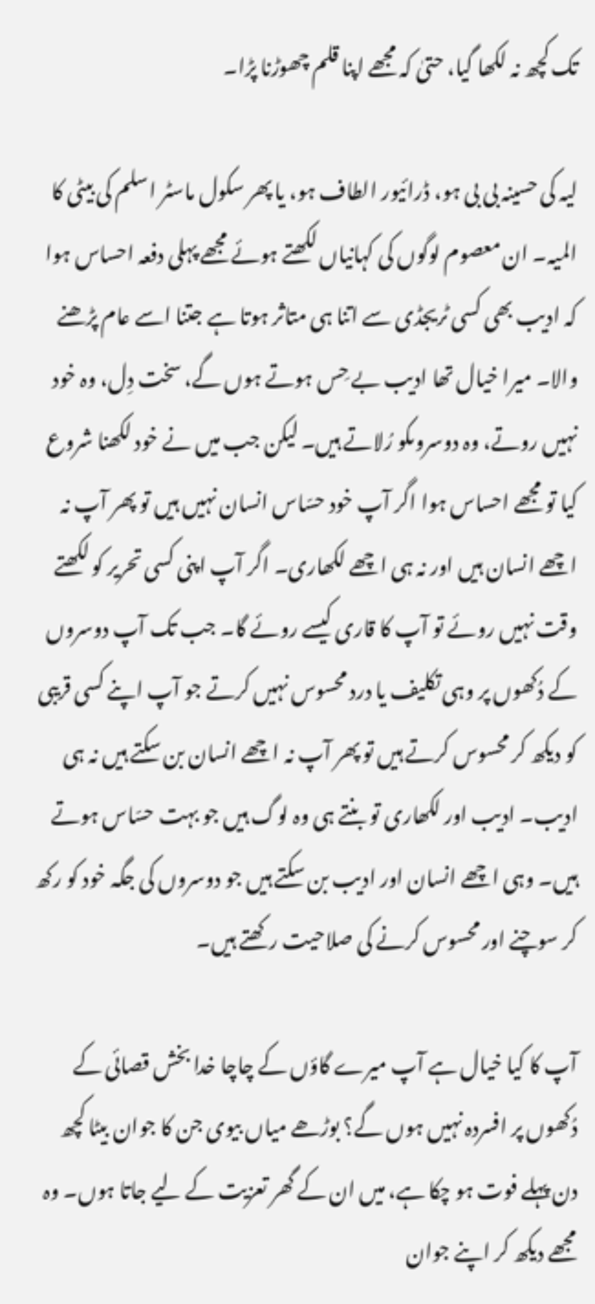تک کچھ نہ لکھا گیا، حتیٰ کہ مجھے اپنا قلم چھوڑنا پڑا۔

لیہ کی حسینہ بی بی ہو، ڈرائیور الطاف ہو، یا پھر سکول ماسٹر اسلم کی بیٹی کا المیہ۔ ان معصوم لوگوں کی کہانیاں لکھتے ہوئے مجھے پہلی دفعہ احساس ہوا کہ ادیب بھی کسی ٹریجڈی سے اتنا ہی متاثر ہوتا ہے جتنا اسے عام پڑھنے والا۔ میرا خیال تھا ادیب بے حِس ہوتے ہوں گے، سخت دِل، وہ خود نہیں روتے، وہ دوسروںکو رُلاتے ہیں۔ لیکن جب میں نے خود لکھنا شروع کیا تو مجھے احساس ہوا اگر آپ خود حسّاس انسان نہیں ہیں تو پھر آپ نہ اچھے انسان ہیں اور نہ ہی اچھے لکھاری۔ اگر آپ اپنی کسی تحریر کو لکھتے وقت نہیں روئے تو آپ کا قاری کیسے روئے گا۔ جب تک آپ دوسروں کے دُکھوں پر وہی تکلیف یا درد محسوس نہیں کرتے جو آپ اپنے کسی قریبی کو دیکھ کر محسوس کرتے ہیں تو پھر آپ نہ اچھے انسان بن سکتے ہیں نہ ہی ادیب۔ ادیب اور لکھاری تو بنتے ہی وہ لوگ ہیں جو بہت حسّاس ہوتے ہیں۔ وہی اچھے انسان اور ادیب بن سکتے ہیں جو دوسروں کی جگہ خود کو رکھ کر سوچنے اور محسوس کرنے کی صلاحیت رکھتے ہیں۔

آپ کا کیا خیال ہے آپ میرے گاؤں کے چاچا خدا بخش قصائی کے دُکھوں پر افسردہ نہیں ہوں گے؟ بوڑھے میاں بیوی جن کا جوان بیٹا کچھ دن پہلے فوت ہو چکا ہے، میں ان کے گھر تعزیت کے لیے جاتا ہوں۔ وہ مجھے دیکھ کر اپنے جوان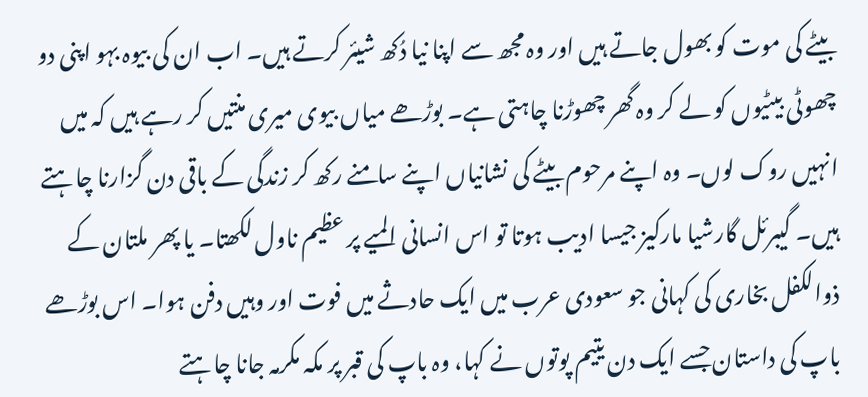بیٹے کی موت کو بھول جاتے ہیں اور وہ مجھ سے اپنا نیا دُکھ شیئر کرتے ہیں۔ اب ان کی بیوہ بہو اپنی دو چھوٹی بیٹیوں کو لے کر وہ گھر چھوڑنا چاہتی ہے۔ بوڑھے میاں بیوی میری منتیں کر رہے ہیں کہ میں انہیں روک لوں۔ وہ اپنے مرحوم بیٹے کی نشانیاں اپنے سامنے رکھ کر زندگی کے باقی دن گزارنا چاہتے ہیں۔ گیبرئل گارشیا مارکیز جیسا ادیب ہوتا تو اس انسانی المیے پر عظیم ناول لکھتا۔ یا پھر ملتان کے ذوالکفل بخاری کی کہانی جو سعودی عرب میں ایک حادثے میں فوت اور وہیں دفن ہوا۔ اس بوڑھے باپ کی داستان جسے ایک دن یتیم پوتوں نے کہا، وہ باپ کی قبر پر مکہ مکرمہ جانا چاہتے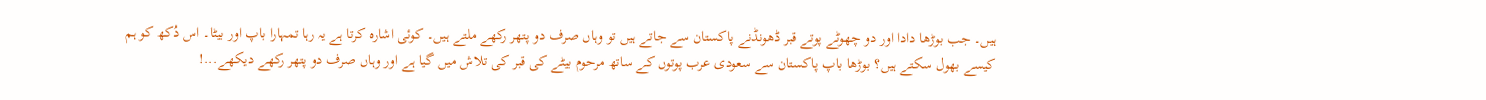ہیں۔ جب بوڑھا دادا اور دو چھوٹے پوتے قبر ڈھونڈنے پاکستان سے جاتے ہیں تو وہاں صرف دو پتھر رکھے ملتے ہیں۔ کوئی اشارہ کرتا ہے یہ رہا تمہارا باپ اور بیٹا۔ اس دُکھ کو ہم کیسے بھول سکتے ہیں؟ بوڑھا باپ پاکستان سے سعودی عرب پوتوں کے ساتھ مرحوم بیٹے کی قبر کی تلاش میں گیا ہے اور وہاں صرف دو پتھر رکھے دیکھے...!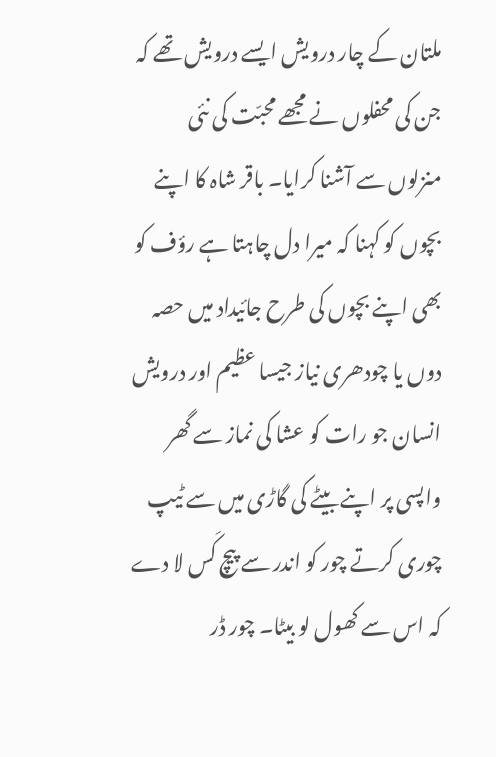ملتان کے چار درویش ایسے درویش تھے کہ جن کی محفلوں نے مجھے محبّت کی نئی منزلوں سے آشنا کرایا۔ باقر شاہ کا اپنے بچوں کو کہنا کہ میرا دل چاہتا ہے رؤف کو بھی اپنے بچوں کی طرح جائیداد میں حصہ دوں یا چودھری نیاز جیسا عظیم اور درویش انسان جو رات کو عشا کی نماز سے گھر واپسی پر اپنے بیٹے کی گاڑی میں سے ٹیپ چوری کرتے چور کو اندر سے پیچ کَس لا دے کہ اس سے کھول لو بیٹا۔ چور ڈر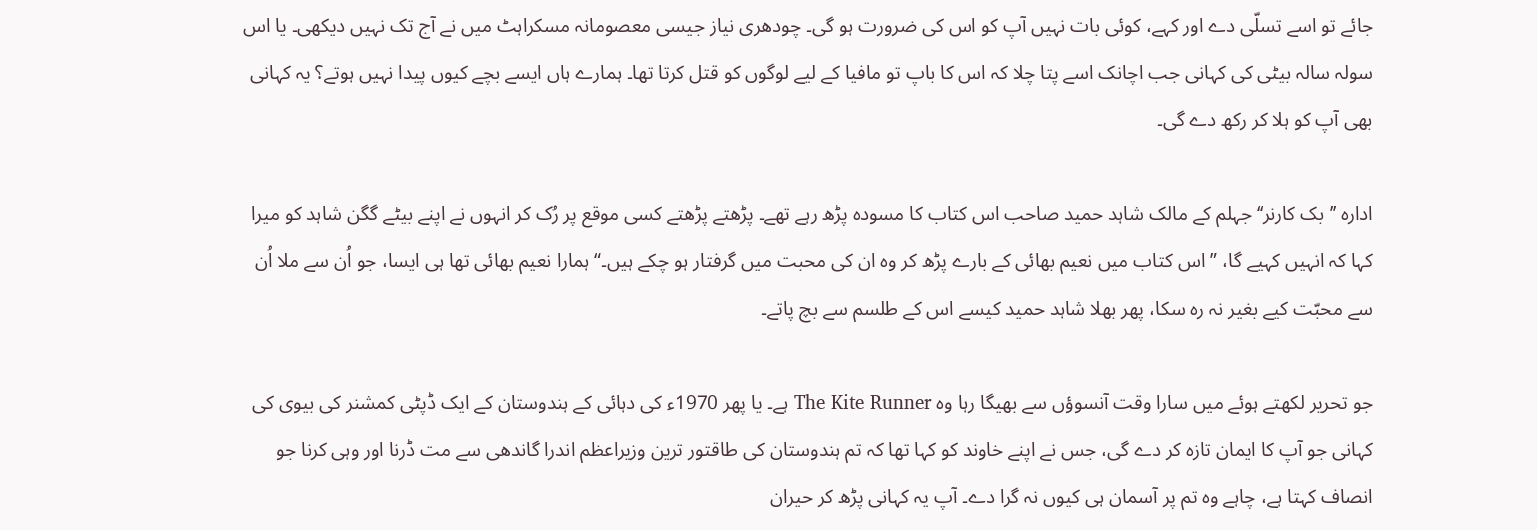جائے تو اسے تسلّی دے اور کہے، کوئی بات نہیں آپ کو اس کی ضرورت ہو گی۔ چودھری نیاز جیسی معصومانہ مسکراہٹ میں نے آج تک نہیں دیکھی۔ یا اس سولہ سالہ بیٹی کی کہانی جب اچانک اسے پتا چلا کہ اس کا باپ تو مافیا کے لیے لوگوں کو قتل کرتا تھا۔ ہمارے ہاں ایسے بچے کیوں پیدا نہیں ہوتے؟ یہ کہانی بھی آپ کو ہلا کر رکھ دے گی۔

ادارہ ’’بک کارنر‘‘ جہلم کے مالک شاہد حمید صاحب اس کتاب کا مسودہ پڑھ رہے تھے۔ پڑھتے پڑھتے کسی موقع پر رُک کر انہوں نے اپنے بیٹے گگن شاہد کو میرا کہا کہ انہیں کہیے گا، ”اس کتاب میں نعیم بھائی کے بارے پڑھ کر وہ ان کی محبت میں گرفتار ہو چکے ہیں۔“ ہمارا نعیم بھائی تھا ہی ایسا، جو اُن سے ملا اُن سے محبّت کیے بغیر نہ رہ سکا، پھر بھلا شاہد حمید کیسے اس کے طلسم سے بچ پاتے۔

جو تحریر لکھتے ہوئے میں سارا وقت آنسوؤں سے بھیگا رہا وہ The Kite Runner ہے۔ یا پھر 1970ء کی دہائی کے ہندوستان کے ایک ڈپٹی کمشنر کی بیوی کی کہانی جو آپ کا ایمان تازہ کر دے گی، جس نے اپنے خاوند کو کہا تھا کہ تم ہندوستان کی طاقتور ترین وزیراعظم اندرا گاندھی سے مت ڈرنا اور وہی کرنا جو انصاف کہتا ہے، چاہے وہ تم پر آسمان ہی کیوں نہ گرا دے۔ آپ یہ کہانی پڑھ کر حیران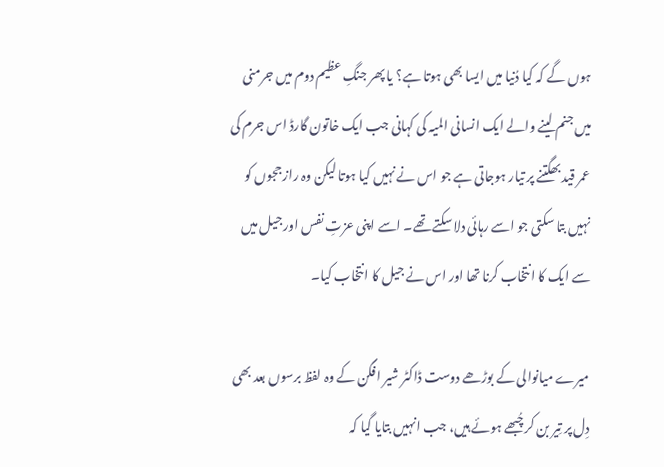ہوں گے کہ کیا دُنیا میں ایسا بھی ہوتا ہے؟ یا پھر جنگِ عظیم دوم میں جرمنی میں جنم لینے والے ایک انسانی المیہ کی کہانی جب ایک خاتون گارڈ اس جرم کی عمر قید بھگتنے پر تیار ہوجاتی ہے جو اس نے نہیں کیا ہوتا لیکن وہ راز ججوں کو نہیں بتا سکتی جو اسے رہائی دلا سکتے تھے۔ اسے اپنی عزتِ نفس اور جیل میں سے ایک کا انتخاب کرنا تھا اور اس نے جیل کا انتخاب کیا۔

میرے میانوالی کے بوڑھے دوست ڈاکٹر شیر افگن کے وہ لفظ برسوں بعد بھی دِل پر تِیر بن کر چُبھے ہوئے ہیں، جب انہیں بتایا گیا کہ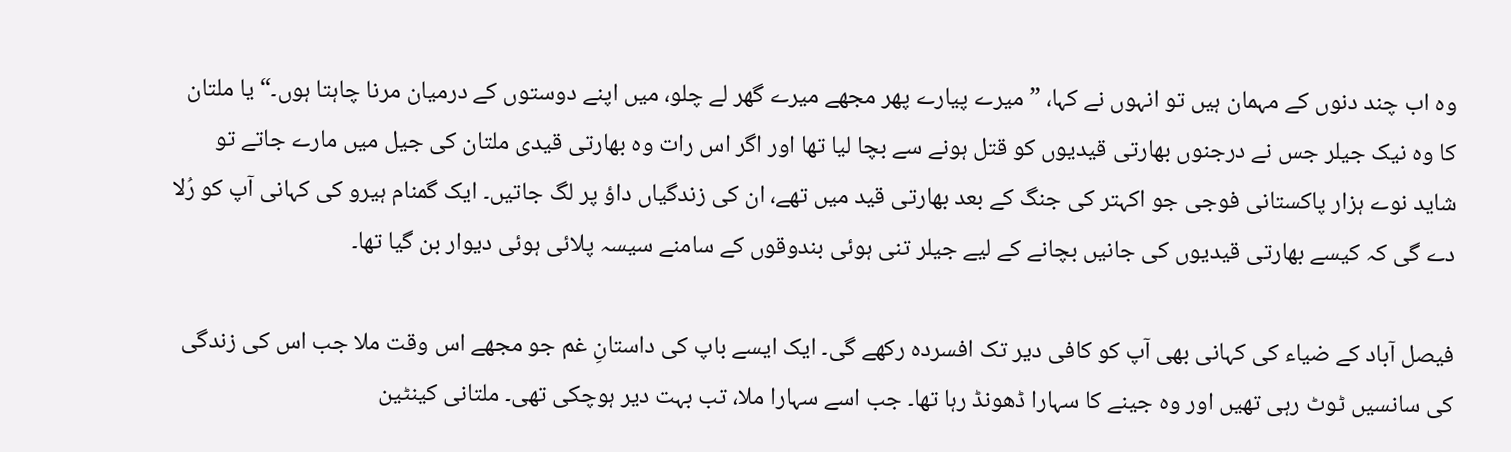وہ اب چند دنوں کے مہمان ہیں تو انہوں نے کہا، ”میرے پیارے پھر مجھے میرے گھر لے چلو، میں اپنے دوستوں کے درمیان مرنا چاہتا ہوں۔“ یا ملتان کا وہ نیک جیلر جس نے درجنوں بھارتی قیدیوں کو قتل ہونے سے بچا لیا تھا اور اگر اس رات وہ بھارتی قیدی ملتان کی جیل میں مارے جاتے تو شاید نوے ہزار پاکستانی فوجی جو اکہتر کی جنگ کے بعد بھارتی قید میں تھے، ان کی زندگیاں داؤ پر لگ جاتیں۔ ایک گمنام ہیرو کی کہانی آپ کو رُلا دے گی کہ کیسے بھارتی قیدیوں کی جانیں بچانے کے لیے جیلر تنی ہوئی بندوقوں کے سامنے سیسہ پلائی ہوئی دیوار بن گیا تھا۔

فیصل آباد کے ضیاء کی کہانی بھی آپ کو کافی دیر تک افسردہ رکھے گی۔ ایک ایسے باپ کی داستانِ غم جو مجھے اس وقت ملا جب اس کی زندگی کی سانسیں ٹوٹ رہی تھیں اور وہ جینے کا سہارا ڈھونڈ رہا تھا۔ جب اسے سہارا ملا، تب بہت دیر ہوچکی تھی۔ ملتانی کینٹین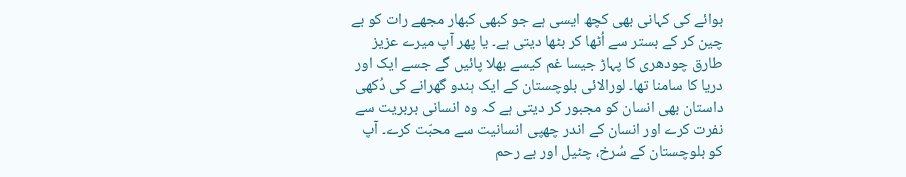بوائے کی کہانی بھی کچھ ایسی ہے جو کبھی کبھار مجھے رات کو بے چین کر کے بستر سے اُٹھا کر بٹھا دیتی ہے۔ یا پھر آپ میرے عزیز طارق چودھری کا پہاڑ جیسا غم کیسے بھلا پائیں گے جسے ایک اور دریا کا سامنا تھا۔ لورالائی بلوچستان کے ایک ہندو گھرانے کی دُکھی داستان بھی انسان کو مجبور کر دیتی ہے کہ وہ انسانی بربریت سے نفرت کرے اور انسان کے اندر چھپی انسانیت سے محبّت کرے۔ آپ کو بلوچستان کے سُرخ، چٹیل اور بے رحم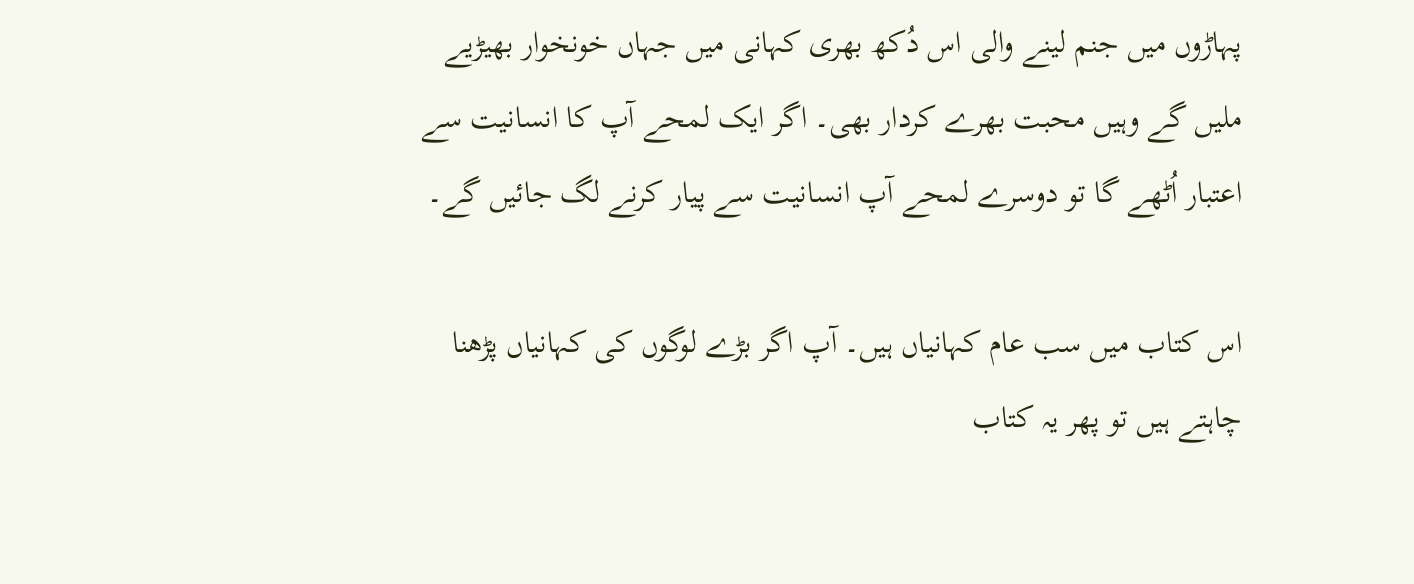پہاڑوں میں جنم لینے والی اس دُکھ بھری کہانی میں جہاں خونخوار بھیڑیے ملیں گے وہیں محبت بھرے کردار بھی۔ اگر ایک لمحے آپ کا انسانیت سے اعتبار اُٹھے گا تو دوسرے لمحے آپ انسانیت سے پیار کرنے لگ جائیں گے۔

اس کتاب میں سب عام کہانیاں ہیں۔ آپ اگر بڑے لوگوں کی کہانیاں پڑھنا چاہتے ہیں تو پھر یہ کتاب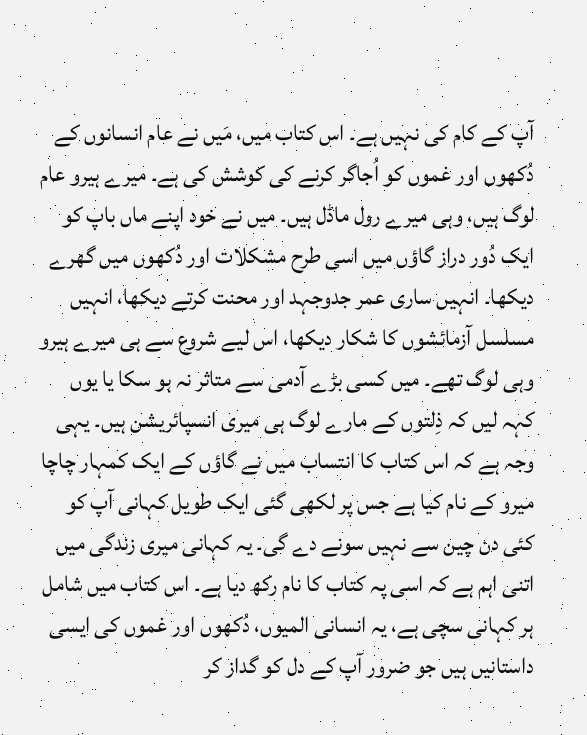آپ کے کام کی نہیں ہے۔ اس کتاب میں، مَیں نے عام انسانوں کے دُکھوں اور غموں کو اُجاگر کرنے کی کوشش کی ہے۔ میرے ہیرو عام لوگ ہیں، وہی میرے رول ماڈل ہیں۔ میں نے خود اپنے ماں باپ کو ایک دُور دراز گاؤں میں اسی طرح مشکلات اور دُکھوں میں گھرے دیکھا۔ انہیں ساری عمر جدوجہد اور محنت کرتے دیکھا، انہیں مسلسل آزمائشوں کا شکار دیکھا، اس لیے شروع سے ہی میرے ہیرو وہی لوگ تھے۔ میں کسی بڑے آدمی سے متاثر نہ ہو سکا یا یوں کہہ لیں کہ ذِلتوں کے مارے لوگ ہی میری انسپائریشن ہیں۔ یہی وجہ ہے کہ اس کتاب کا انتساب میں نے گاؤں کے ایک کمہار چاچا میرو کے نام کیا ہے جس پر لکھی گئی ایک طویل کہانی آپ کو کئی دن چین سے نہیں سونے دے گی۔ یہ کہانی میری زندگی میں اتنی اہم ہے کہ اسی پہ کتاب کا نام رکھ دیا ہے۔ اس کتاب میں شامل ہر کہانی سچی ہے، یہ انسانی المیوں، دُکھوں اور غموں کی ایسی داستانیں ہیں جو ضرور آپ کے دل کو گداز کر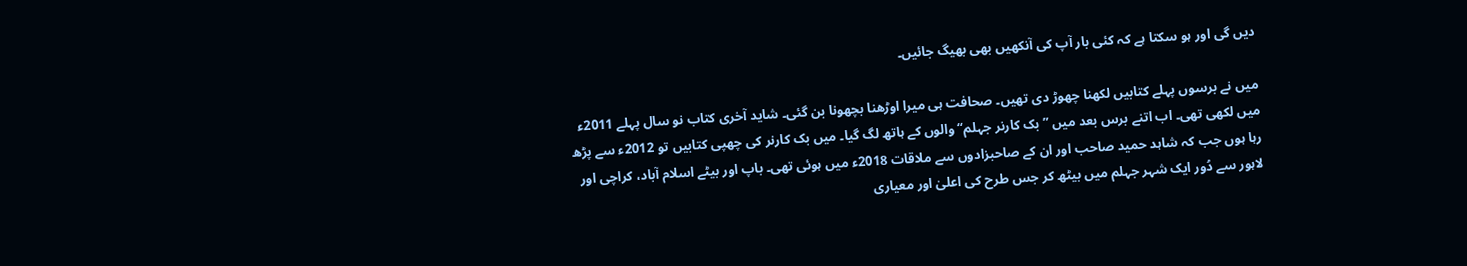دیں گی اور ہو سکتا ہے کہ کئی بار آپ کی آنکھیں بھی بھیگ جائیں۔

میں نے برسوں پہلے کتابیں لکھنا چھوڑ دی تھیں۔ صحافت ہی میرا اوڑھنا بچھونا بن گئی۔ شاید آخری کتاب نو سال پہلے 2011ء میں لکھی تھی۔ اب اتنے برس بعد میں ”بک کارنر جہلم“ والوں کے ہاتھ لگ گیا۔ میں بک کارنر کی چھپی کتابیں تو 2012ء سے پڑھ رہا ہوں جب کہ شاہد حمید صاحب اور ان کے صاحبزادوں سے ملاقات 2018ء میں ہوئی تھی۔ باپ اور بیٹے اسلام آباد، کراچی اور لاہور سے دُور ایک شہر جہلم میں بیٹھ کر جس طرح کی اعلیٰ اور معیاری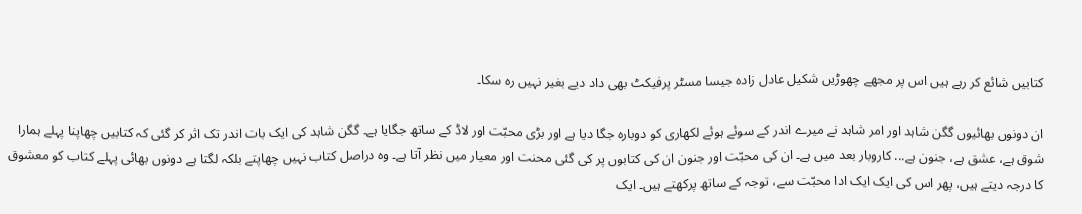کتابیں شائع کر رہے ہیں اس پر مجھے چھوڑیں شکیل عادل زادہ جیسا مسٹر پرفیکٹ بھی داد دیے بغیر نہیں رہ سکا۔

ان دونوں بھائیوں گگن شاہد اور امر شاہد نے میرے اندر کے سوئے ہوئے لکھاری کو دوبارہ جگا دیا ہے اور بڑی محبّت اور لاڈ کے ساتھ جگایا ہے۔ گگن شاہد کی ایک بات اندر تک اثر کر گئی کہ کتابیں چھاپنا پہلے ہمارا شوق ہے، عشق ہے، جنون ہے... کاروبار بعد میں ہے۔ ان کی محبّت اور جنون ان کی کتابوں پر کی گئی محنت اور معیار میں نظر آتا ہے۔ وہ دراصل کتاب نہیں چھاپتے بلکہ لگتا ہے دونوں بھائی پہلے کتاب کو معشوق کا درجہ دیتے ہیں، پھر اس کی ایک ایک ادا محبّت سے، توجہ کے ساتھ پرکھتے ہیں۔ ایک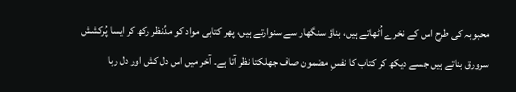محبوبہ کی طرح اس کے نخرے اُٹھاتے ہیں، بناؤ سنگھار سے سنوارتے ہیں، پھر کتابی مواد کو مدِّنظر رکھ کر ایسا پُرکشش سرورق بناتے ہیں جسے دیکھ کر کتاب کا نفسِ مضمون صاف جھلکتا نظر آتا ہے۔ آخر میں اس دل کش اور دل ربا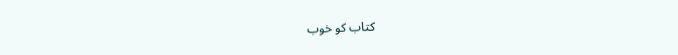کتاب کو خوب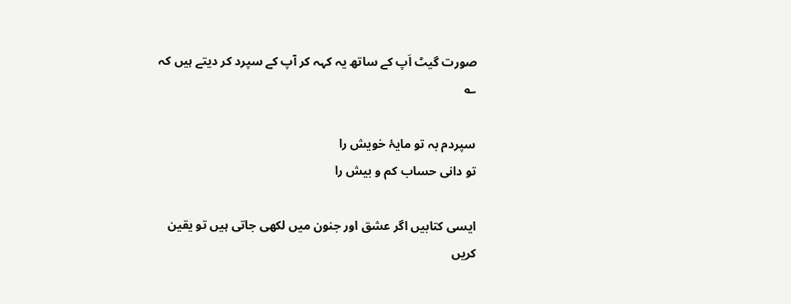صورت گیٹ اَپ کے ساتھ یہ کہہ کر آپ کے سپرد کر دیتے ہیں کہ ؎

سپردم بہ تو مایۂ خویش را
تو دانی حساب کم و بیش را

ایسی کتابیں اگر عشق اور جنون میں لکھی جاتی ہیں تو یقین کریں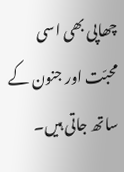چھاپی بھی اسی محبّت اور جنون کے ساتھ جاتی ہیں۔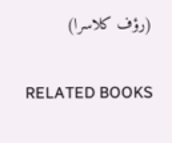(رؤف کلاسرا)

RELATED BOOKS